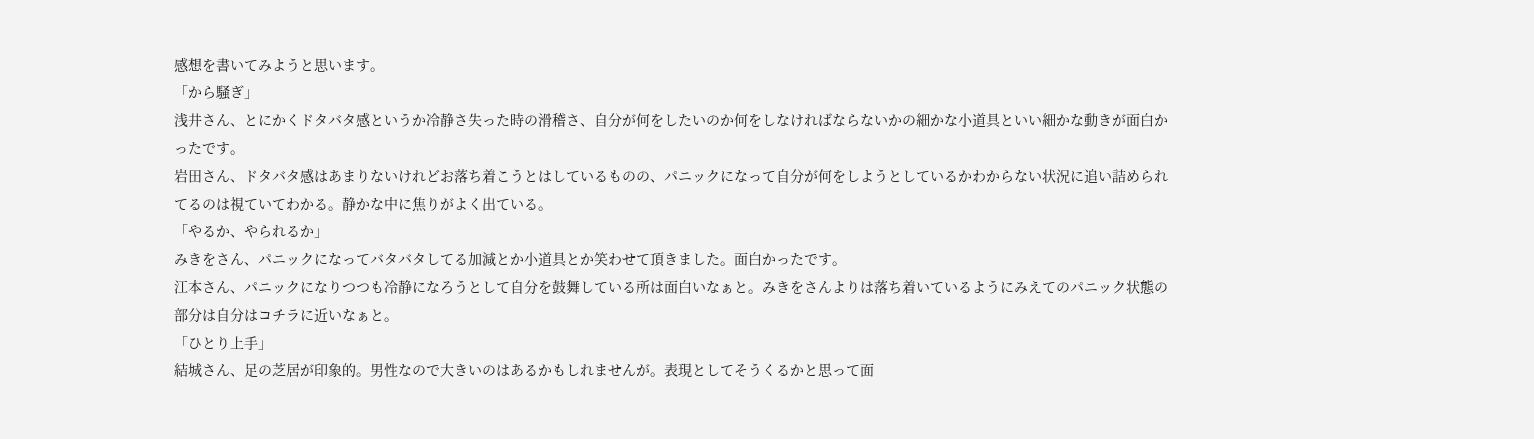感想を書いてみようと思います。
「から騒ぎ」
浅井さん、とにかくドタバタ感というか冷静さ失った時の滑稽さ、自分が何をしたいのか何をしなければならないかの細かな小道具といい細かな動きが面白かったです。
岩田さん、ドタバタ感はあまりないけれどお落ち着こうとはしているものの、パニックになって自分が何をしようとしているかわからない状況に追い詰められてるのは視ていてわかる。静かな中に焦りがよく出ている。
「やるか、やられるか」
みきをさん、パニックになってバタバタしてる加減とか小道具とか笑わせて頂きました。面白かったです。
江本さん、パニックになりつつも冷静になろうとして自分を鼓舞している所は面白いなぁと。みきをさんよりは落ち着いているようにみえてのパニック状態の部分は自分はコチラに近いなぁと。
「ひとり上手」
結城さん、足の芝居が印象的。男性なので大きいのはあるかもしれませんが。表現としてそうくるかと思って面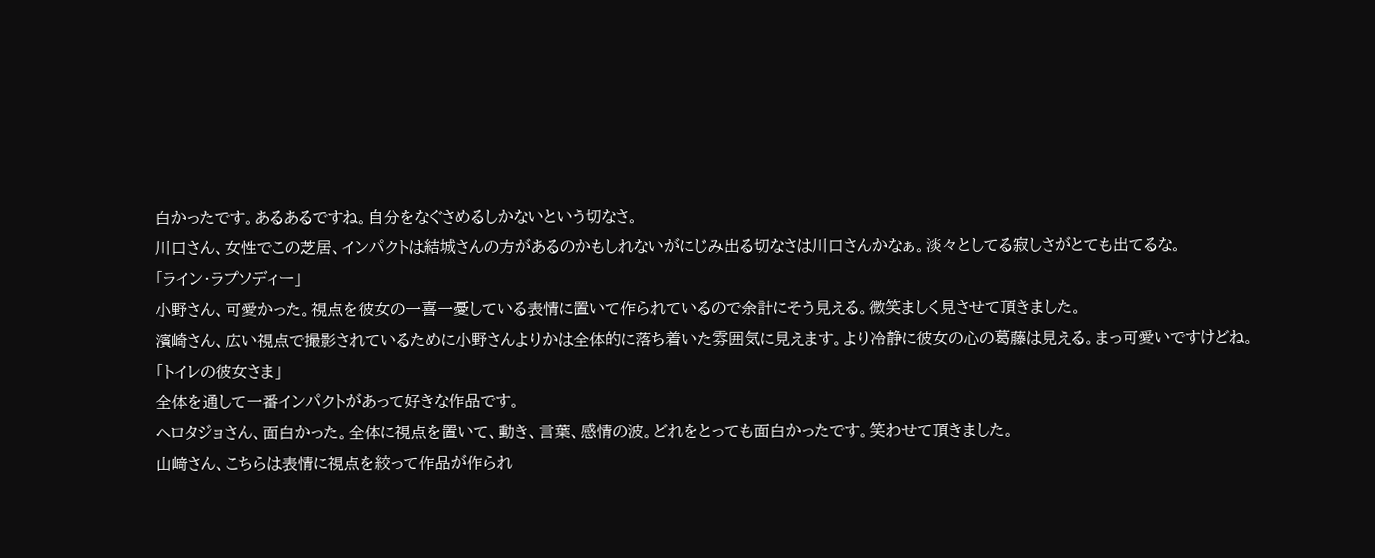白かったです。あるあるですね。自分をなぐさめるしかないという切なさ。
川口さん、女性でこの芝居、インパクトは結城さんの方があるのかもしれないがにじみ出る切なさは川口さんかなぁ。淡々としてる寂しさがとても出てるな。
「ライン・ラプソディー」
小野さん、可愛かった。視点を彼女の一喜一憂している表情に置いて作られているので余計にそう見える。微笑ましく見させて頂きました。
濱崎さん、広い視点で撮影されているために小野さんよりかは全体的に落ち着いた雰囲気に見えます。より冷静に彼女の心の葛藤は見える。まっ可愛いですけどね。
「トイレの彼女さま」
全体を通して一番インパクトがあって好きな作品です。
ヘロタジョさん、面白かった。全体に視点を置いて、動き、言葉、感情の波。どれをとっても面白かったです。笑わせて頂きました。
山﨑さん、こちらは表情に視点を絞って作品が作られ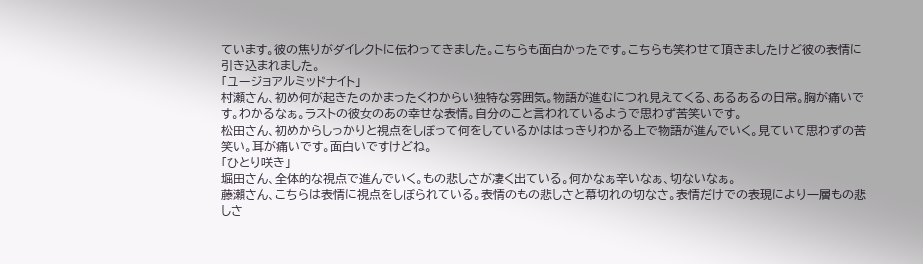ています。彼の焦りがダイレクトに伝わってきました。こちらも面白かったです。こちらも笑わせて頂きましたけど彼の表情に引き込まれました。
「ユージョアルミッドナイト」
村瀬さん、初め何が起きたのかまったくわからい独特な雰囲気。物語が進むにつれ見えてくる、あるあるの日常。胸が痛いです。わかるなぁ。ラストの彼女のあの幸せな表情。自分のこと言われているようで思わず苦笑いです。
松田さん、初めからしっかりと視点をしぼって何をしているかははっきりわかる上で物語が進んでいく。見ていて思わずの苦笑い。耳が痛いです。面白いですけどね。
「ひとり咲き」
堀田さん、全体的な視点で進んでいく。もの悲しさが凄く出ている。何かなぁ辛いなぁ、切ないなぁ。
藤瀨さん、こちらは表情に視点をしぼられている。表情のもの悲しさと幕切れの切なさ。表情だけでの表現により一層もの悲しさ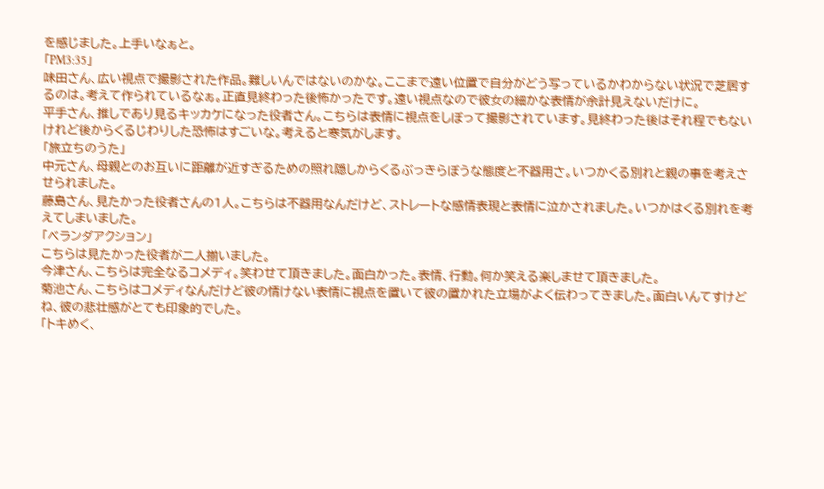を感じました。上手いなぁと。
「PM3:35」
味田さん、広い視点で撮影された作品。難しいんではないのかな。ここまで遠い位置で自分がどう写っているかわからない状況で芝居するのは。考えて作られているなぁ。正直見終わった後怖かったです。遠い視点なので彼女の細かな表情が余計見えないだけに。
平手さん、推しであり見るキッカケになった役者さん。こちらは表情に視点をしぼって撮影されています。見終わった後はそれ程でもないけれど後からくるじわりした恐怖はすごいな。考えると寒気がします。
「旅立ちのうた」
中元さん、母親とのお互いに距離が近すぎるための照れ隠しからくるぶっきらぼうな態度と不器用さ。いつかくる別れと親の事を考えさせられました。
藤島さん、見たかった役者さんの1人。こちらは不器用なんだけど、ストレートな感情表現と表情に泣かされました。いつかはくる別れを考えてしまいました。
「ベランダアクション」
こちらは見たかった役者が二人揃いました。
今津さん、こちらは完全なるコメディ。笑わせて頂きました。面白かった。表情、行動。何か笑える楽しませて頂きました。
菊池さん、こちらはコメディなんだけど彼の情けない表情に視点を置いて彼の置かれた立場がよく伝わってきました。面白いんてすけどね、彼の悲壮感がとても印象的でした。
「トキめく、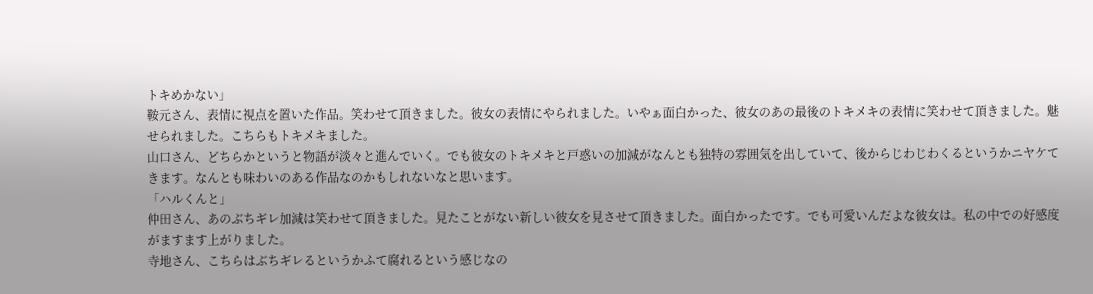トキめかない」
鞍元さん、表情に視点を置いた作品。笑わせて頂きました。彼女の表情にやられました。いやぁ面白かった、彼女のあの最後のトキメキの表情に笑わせて頂きました。魅せられました。こちらもトキメキました。
山口さん、どちらかというと物語が淡々と進んでいく。でも彼女のトキメキと戸惑いの加減がなんとも独特の雰囲気を出していて、後からじわじわくるというかニヤケてきます。なんとも味わいのある作品なのかもしれないなと思います。
「ハルくんと」
仲田さん、あのぶちギレ加減は笑わせて頂きました。見たことがない新しい彼女を見させて頂きました。面白かったです。でも可愛いんだよな彼女は。私の中での好感度がますます上がりました。
寺地さん、こちらはぶちギレるというかふて腐れるという感じなの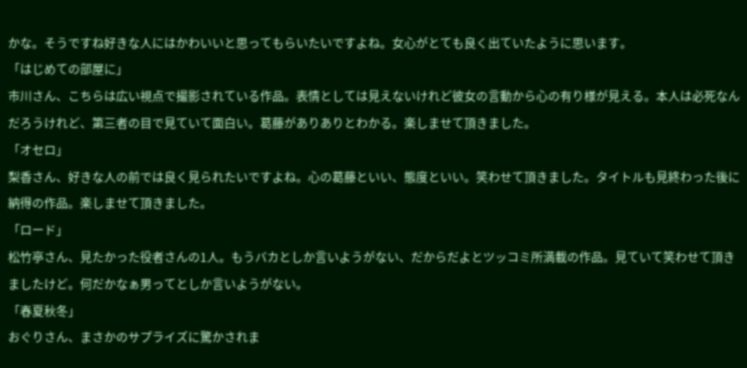かな。そうですね好きな人にはかわいいと思ってもらいたいですよね。女心がとても良く出ていたように思います。
「はじめての部屋に」
市川さん、こちらは広い視点で撮影されている作品。表情としては見えないけれど彼女の言動から心の有り様が見える。本人は必死なんだろうけれど、第三者の目で見ていて面白い。葛藤がありありとわかる。楽しませて頂きました。
「オセロ」
梨香さん、好きな人の前では良く見られたいですよね。心の葛藤といい、態度といい。笑わせて頂きました。タイトルも見終わった後に納得の作品。楽しませて頂きました。
「ロード」
松竹亭さん、見たかった役者さんの1人。もうバカとしか言いようがない、だからだよとツッコミ所満載の作品。見ていて笑わせて頂きましたけど。何だかなぁ男ってとしか言いようがない。
「春夏秋冬」
おぐりさん、まさかのサプライズに驚かされま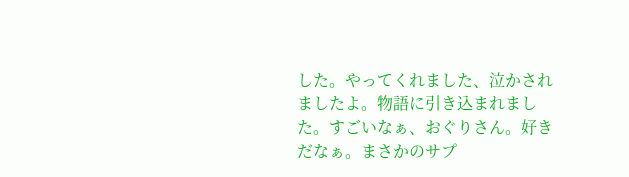した。やってくれました、泣かされましたよ。物語に引き込まれました。すごいなぁ、おぐりさん。好きだなぁ。まさかのサプ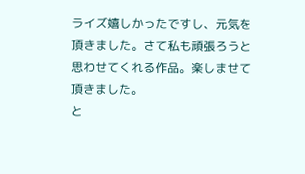ライズ嬉しかったですし、元気を頂きました。さて私も頑張ろうと思わせてくれる作品。楽しませて頂きました。
と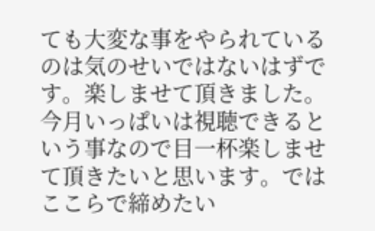ても大変な事をやられているのは気のせいではないはずです。楽しませて頂きました。今月いっぱいは視聴できるという事なので目一杯楽しませて頂きたいと思います。ではここらで締めたい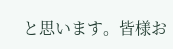と思います。皆様お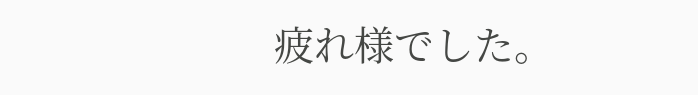疲れ様でした。